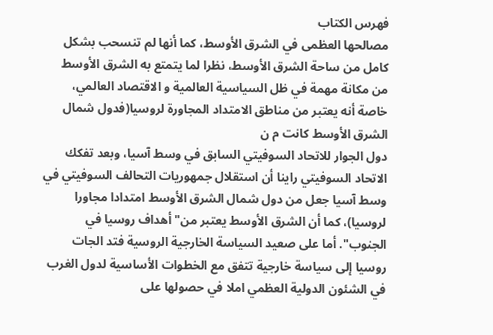فهرس الكتاب
مصالحها العظمى في الشرق الأوسط، كما أنها لم تنسحب بشكل كامل من ساحة الشرق الأوسط، نظرا لما يتمتع به الشرق الأوسط من مكانة مهمة في ظل السياسية العالمية و الاقتصاد العالمي، خاصة أنه يعتبر من مناطق الامتداد المجاورة لروسيا(فدول شمال الشرق الأوسط كانت م ن
دول الجوار للاتحاد السوفيتي السابق في وسط آسيا، وبعد تفكك الاتحاد السوفيتي راينا أن استقلال جمهوريات التحالف السوفيتي في وسط آسيا جعل من دول شمال الشرق الأوسط امتدادا مجاورا لروسيا)، كما أن الشرق الأوسط يعتبر من"أهداف روسيا في الجنوب". أما على صعيد السياسة الخارجية الروسية فتد الجات روسيا إلى سياسة خارجية تتفق مع الخطوات الأساسية لدول الغرب في الشئون الدولية العظمي املا في حصولها على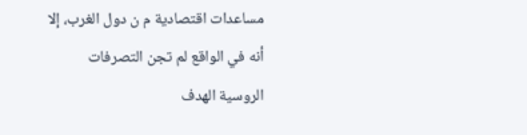مساعدات اقتصادية م ن دول الغرب، إلا أنه في الواقع لم تجن التصرفات الروسية الهدف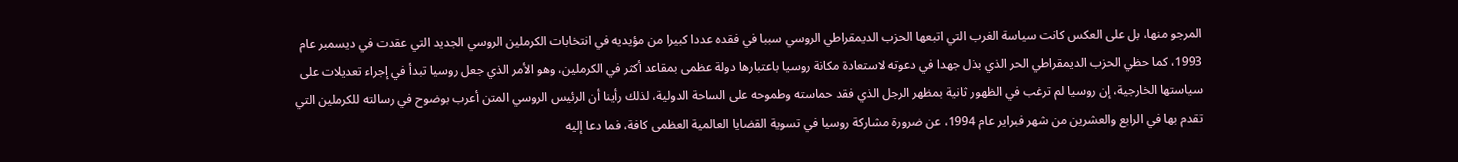المرجو منها، بل على العكس كانت سياسة الغرب التي اتبعها الحزب الديمقراطي الروسي سببا في فقده عددا كبيرا من مؤيديه في انتخابات الكرملين الروسي الجديد التي عقدت في ديسمبر عام 1993، كما حظي الحزب الديمقراطي الحر الذي بذل جهدا في دعوته لاستعادة مكانة روسيا باعتبارها دولة عظمى بمقاعد أكثر في الكرملين، وهو الأمر الذي جعل روسيا تبدأ في إجراء تعديلات على سياستها الخارجية، إن روسيا لم ترغب في الظهور ثانية بمظهر الرجل الذي فقد حماسته وطموحه على الساحة الدولية، لذلك رأينا أن الرئيس الروسي المتن أعرب بوضوح في رسالته للكرملين التي تقدم بها في الرابع والعشرين من شهر فبراير عام 1994، عن ضرورة مشاركة روسيا في تسوية القضايا العالمية العظمى كافة، فما دعا إليه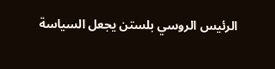الرئيس الروسي بلستن يجعل السياسة